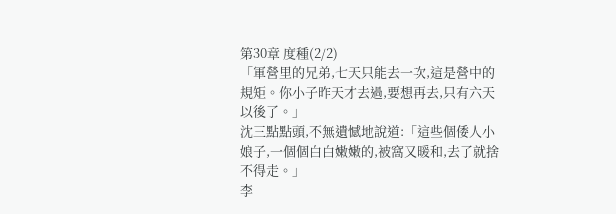第30章 度種(2/2)
「軍營里的兄弟,七天只能去一次,這是營中的規矩。你小子昨天才去過,要想再去,只有六天以後了。」
沈三點點頭,不無遺憾地說道:「這些個倭人小娘子,一個個白白嫩嫩的,被窩又暖和,去了就捨不得走。」
李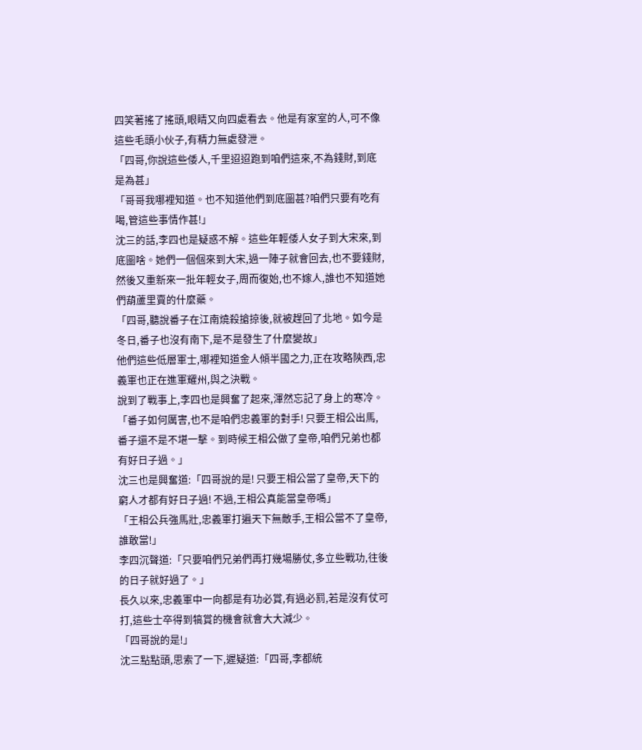四笑著搖了搖頭,眼睛又向四處看去。他是有家室的人,可不像這些毛頭小伙子,有精力無處發泄。
「四哥,你說這些倭人,千里迢迢跑到咱們這來,不為錢財,到底是為甚」
「哥哥我哪裡知道。也不知道他們到底圖甚?咱們只要有吃有喝,管這些事情作甚!」
沈三的話,李四也是疑惑不解。這些年輕倭人女子到大宋來,到底圖啥。她們一個個來到大宋,過一陣子就會回去,也不要錢財,然後又重新來一批年輕女子,周而復始,也不嫁人,誰也不知道她們葫蘆里賣的什麼藥。
「四哥,聽說番子在江南燒殺搶掠後,就被趕回了北地。如今是冬日,番子也沒有南下,是不是發生了什麼變故」
他們這些低層軍士,哪裡知道金人傾半國之力,正在攻略陝西,忠義軍也正在進軍耀州,與之決戰。
說到了戰事上,李四也是興奮了起來,渾然忘記了身上的寒冷。
「番子如何厲害,也不是咱們忠義軍的對手! 只要王相公出馬,番子還不是不堪一擊。到時候王相公做了皇帝,咱們兄弟也都有好日子過。」
沈三也是興奮道:「四哥說的是! 只要王相公當了皇帝,天下的窮人才都有好日子過! 不過,王相公真能當皇帝嗎」
「王相公兵強馬壯,忠義軍打遍天下無敵手,王相公當不了皇帝,誰敢當!」
李四沉聲道:「只要咱們兄弟們再打幾場勝仗,多立些戰功,往後的日子就好過了。」
長久以來,忠義軍中一向都是有功必賞,有過必罰,若是沒有仗可打,這些士卒得到犒賞的機會就會大大減少。
「四哥說的是!」
沈三點點頭,思索了一下,遲疑道:「四哥,李都統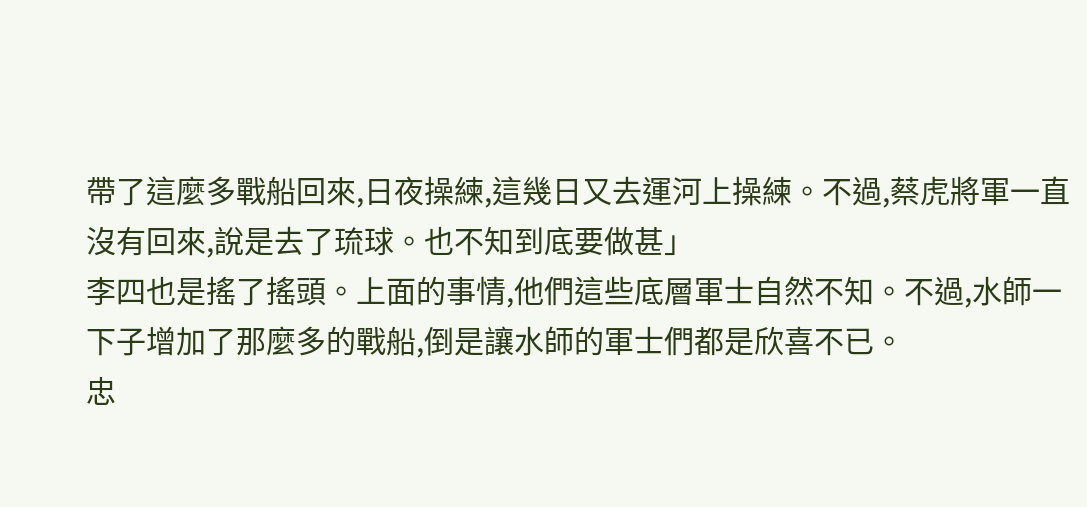帶了這麼多戰船回來,日夜操練,這幾日又去運河上操練。不過,蔡虎將軍一直沒有回來,說是去了琉球。也不知到底要做甚」
李四也是搖了搖頭。上面的事情,他們這些底層軍士自然不知。不過,水師一下子增加了那麼多的戰船,倒是讓水師的軍士們都是欣喜不已。
忠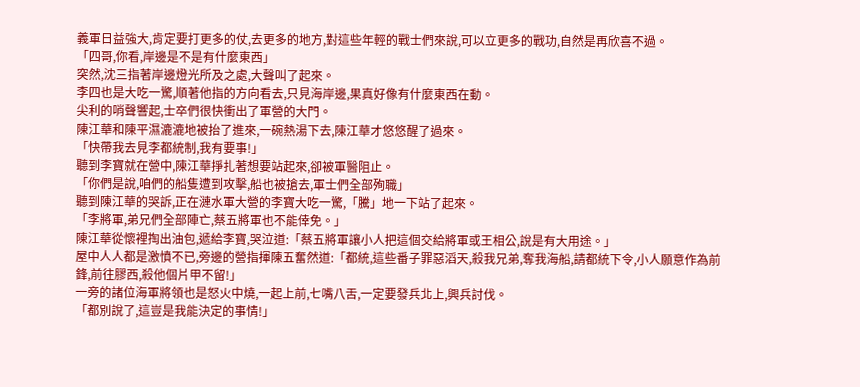義軍日益強大,肯定要打更多的仗,去更多的地方,對這些年輕的戰士們來說,可以立更多的戰功,自然是再欣喜不過。
「四哥,你看,岸邊是不是有什麼東西」
突然,沈三指著岸邊燈光所及之處,大聲叫了起來。
李四也是大吃一驚,順著他指的方向看去,只見海岸邊,果真好像有什麼東西在動。
尖利的哨聲響起,士卒們很快衝出了軍營的大門。
陳江華和陳平濕漉漉地被抬了進來,一碗熱湯下去,陳江華才悠悠醒了過來。
「快帶我去見李都統制,我有要事!」
聽到李寶就在營中,陳江華掙扎著想要站起來,卻被軍醫阻止。
「你們是說,咱們的船隻遭到攻擊,船也被搶去,軍士們全部殉職」
聽到陳江華的哭訴,正在漣水軍大營的李寶大吃一驚,「騰」地一下站了起來。
「李將軍,弟兄們全部陣亡,蔡五將軍也不能倖免。」
陳江華從懷裡掏出油包,遞給李寶,哭泣道:「蔡五將軍讓小人把這個交給將軍或王相公,說是有大用途。」
屋中人人都是激憤不已,旁邊的營指揮陳五奮然道:「都統,這些番子罪惡滔天,殺我兄弟,奪我海船,請都統下令,小人願意作為前鋒,前往膠西,殺他個片甲不留!」
一旁的諸位海軍將領也是怒火中燒,一起上前,七嘴八舌,一定要發兵北上,興兵討伐。
「都別說了,這豈是我能決定的事情!」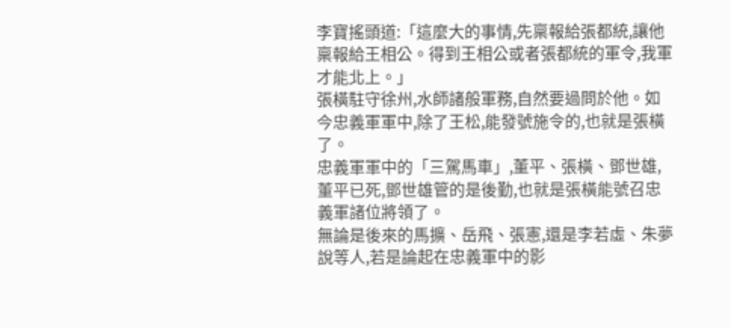李寶搖頭道:「這麼大的事情,先稟報給張都統,讓他稟報給王相公。得到王相公或者張都統的軍令,我軍才能北上。」
張橫駐守徐州,水師諸般軍務,自然要過問於他。如今忠義軍軍中,除了王松,能發號施令的,也就是張橫了。
忠義軍軍中的「三駕馬車」,董平、張橫、鄧世雄,董平已死,鄧世雄管的是後勤,也就是張橫能號召忠義軍諸位將領了。
無論是後來的馬擴、岳飛、張憲,還是李若虛、朱夢說等人,若是論起在忠義軍中的影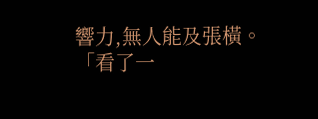響力,無人能及張橫。
「看了一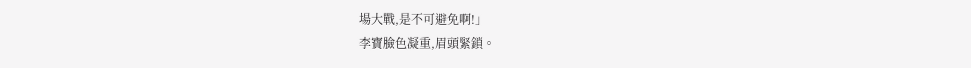場大戰,是不可避免啊!」
李寶臉色凝重,眉頭緊鎖。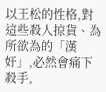以王松的性格,對這些殺人掠貨、為所欲為的「漢奸」,必然會痛下殺手,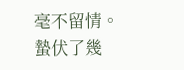毫不留情。
蟄伏了幾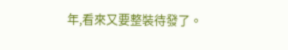年,看來又要整裝待發了。